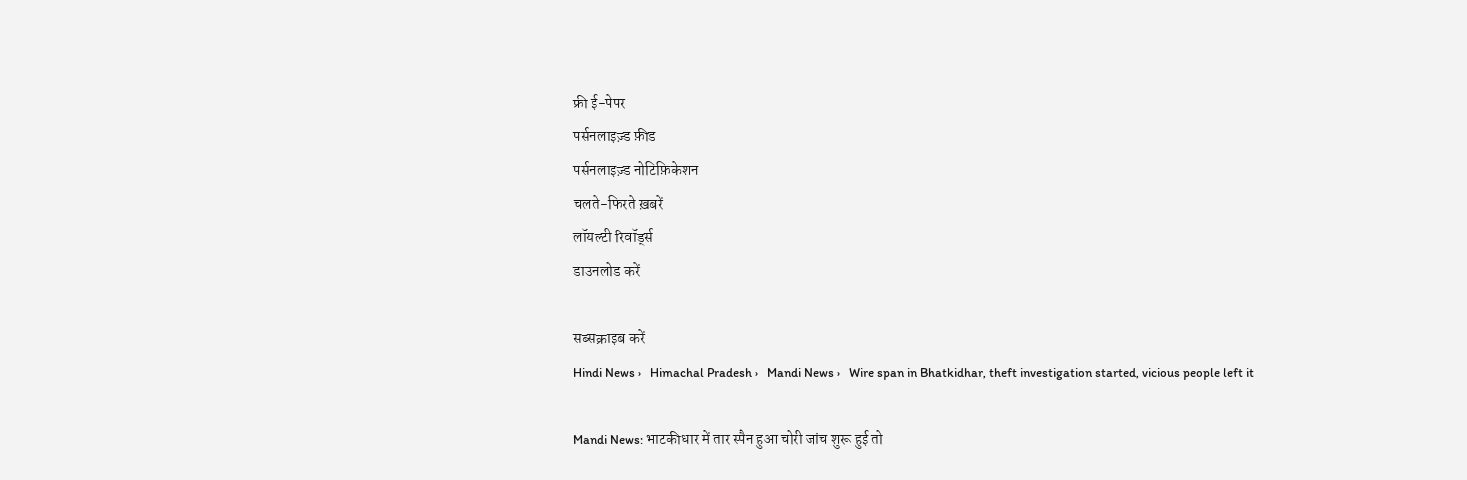फ्री ई-पेपर
पर्सनलाइज़्ड फ़ीड
पर्सनलाइज़्ड नोटिफ़िकेशन
चलते-फिरते ख़बरें
लॉयल्टी रिवॉर्ड्स
डाउनलोड करें

सब्सक्राइब करें
Hindi News ›   Himachal Pradesh ›   Mandi News ›   Wire span in Bhatkidhar, theft investigation started, vicious people left it

Mandi News: भाटकीधार में तार स्पैन हुआ चोरी जांच शुरू हुई तो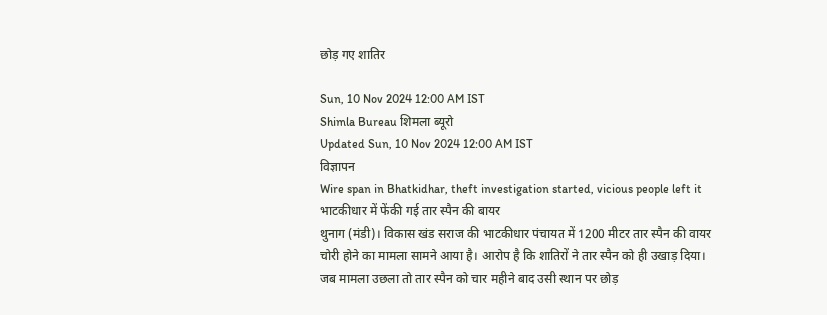छोड़ गए शातिर

Sun, 10 Nov 2024 12:00 AM IST
Shimla Bureau शिमला ब्यूरो
Updated Sun, 10 Nov 2024 12:00 AM IST
विज्ञापन
Wire span in Bhatkidhar, theft investigation started, vicious people left it
भाटकीधार में फेंकी गई तार स्पैन की बायर
थुनाग (मंडी)। विकास खंड सराज की भाटकीधार पंचायत में 1200 मीटर तार स्पैन की वायर चोरी होने का मामला सामने आया है। आरोप है कि शातिरों ने तार स्पैन को ही उखाड़ दिया। जब मामला उछला तो तार स्पैन को चार महीने बाद उसी स्थान पर छोड़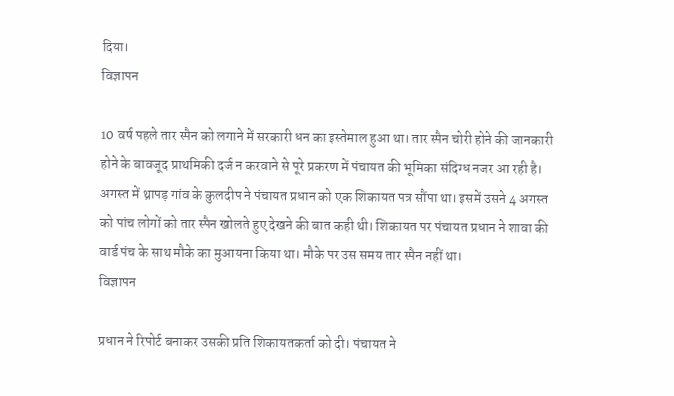दिया।
विज्ञापन

10 वर्ष पहले तार स्पैन को लगाने में सरकारी धन का इस्तेमाल हुआ था। तार स्पैन चोरी होने की जानकारी होने के बावजूद प्राथमिकी दर्ज न करवाने से पूरे प्रकरण में पंचायत की भूमिका संदिग्ध नजर आ रही है। अगस्त में थ्रापड़ गांव के कुलदीप ने पंचायत प्रधान को एक शिकायत पत्र सौंपा था। इसमें उसने 4 अगस्त को पांच लोगों को तार स्पैन खोलते हुए देखने की बात कही थी। शिकायत पर पंचायत प्रधान ने शावा की वार्ड पंच के साथ मौके का मुआयना किया था। मौके पर उस समय तार स्पैन नहीं था।
विज्ञापन

प्रधान ने रिपोर्ट बनाकर उसकी प्रति शिकायतकर्ता को दी। पंचायत ने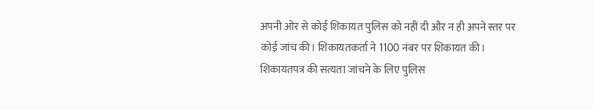अपनी ओर से कोई शिकायत पुलिस को नहीं दी और न ही अपने स्तर पर कोई जांच की। शिकायतकर्ता ने 1100 नंबर पर शिकायत की। शिकायतपत्र की सत्यता जांचने के लिए पुलिस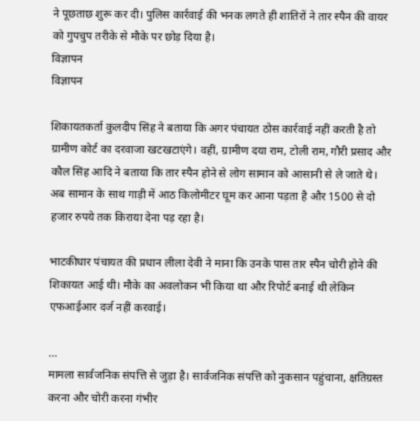ने पूछताछ शुरू कर दी। पुलिस कार्रवाई की भनक लगते ही शातिरों ने तार स्पैन की वायर को गुपचुप तरीके से मौके पर छोड़ दिया है।
विज्ञापन
विज्ञापन

शिकायतकर्ता कुलदीप सिंह ने बताया कि अगर पंचायत ठोस कार्रवाई नहीं करती है तो ग्रामीण कोर्ट का दरवाजा खटखटाएंगे। वहीं, ग्रामीण दया राम, टोली राम, गौरी प्रसाद और कौल सिंह आदि ने बताया कि तार स्पैन होने से लोग सामान को आसानी से ले जाते थे। अब सामान के साथ गाड़ी में आठ किलोमीटर घूम कर आना पड़ता है और 1500 से दो हजार रुपये तक किराया देना पड़ रहा है।

भाटकीधार पंचायत की प्रधान लीला देवी ने माना कि उनके पास तार स्पैन चोरी होने की शिकायत आई थी। मौके का अवलोकन भी किया था और रिपोर्ट बनाई थी लेकिन एफआईआर दर्ज नहीं करवाई।

...
मामला सार्वजनिक संपत्ति से जुड़ा है। सार्वजनिक संपत्ति को नुकसान पहुंचाना, क्षतिग्रस्त करना और चोरी करना गंभीर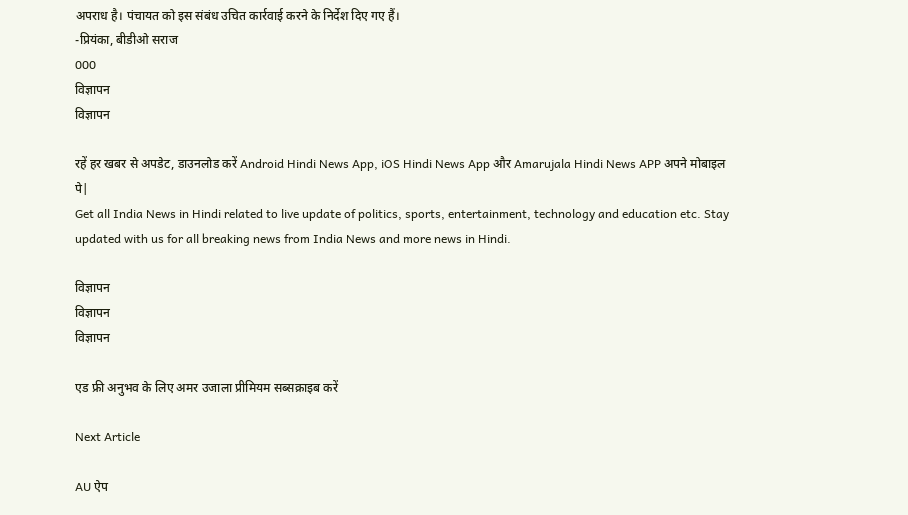अपराध है। पंचायत को इस संबंध उचित कार्रवाई करने के निर्देश दिए गए हैं।
-प्रियंका, बीडीओ सराज
000
विज्ञापन
विज्ञापन

रहें हर खबर से अपडेट, डाउनलोड करें Android Hindi News App, iOS Hindi News App और Amarujala Hindi News APP अपने मोबाइल पे|
Get all India News in Hindi related to live update of politics, sports, entertainment, technology and education etc. Stay updated with us for all breaking news from India News and more news in Hindi.

विज्ञापन
विज्ञापन
विज्ञापन

एड फ्री अनुभव के लिए अमर उजाला प्रीमियम सब्सक्राइब करें

Next Article

AU ऐप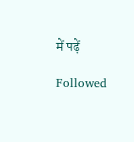में पढ़ें

Followed